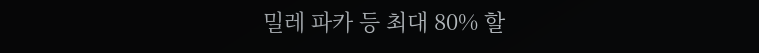밀레 파카 등 최대 80% 할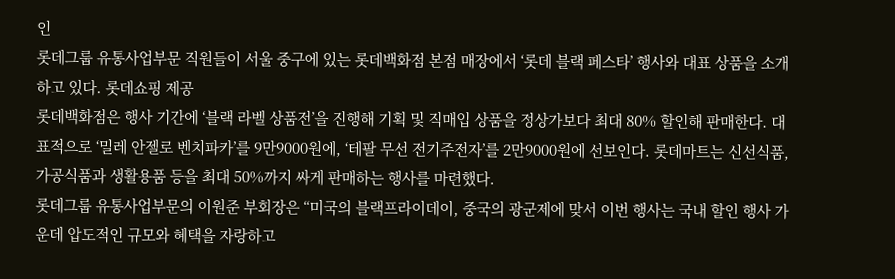인
롯데그룹 유통사업부문 직원들이 서울 중구에 있는 롯데백화점 본점 매장에서 ‘롯데 블랙 페스타’ 행사와 대표 상품을 소개하고 있다. 롯데쇼핑 제공
롯데백화점은 행사 기간에 ‘블랙 라벨 상품전’을 진행해 기획 및 직매입 상품을 정상가보다 최대 80% 할인해 판매한다. 대표적으로 ‘밀레 안젤로 벤치파카’를 9만9000원에, ‘테팔 무선 전기주전자’를 2만9000원에 선보인다. 롯데마트는 신선식품, 가공식품과 생활용품 등을 최대 50%까지 싸게 판매하는 행사를 마련했다.
롯데그룹 유통사업부문의 이원준 부회장은 “미국의 블랙프라이데이, 중국의 광군제에 맞서 이번 행사는 국내 할인 행사 가운데 압도적인 규모와 혜택을 자랑하고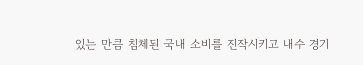있는 만큼 침체된 국내 소비를 진작시키고 내수 경기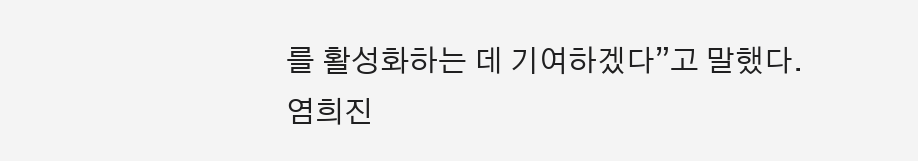를 활성화하는 데 기여하겠다”고 말했다.
염희진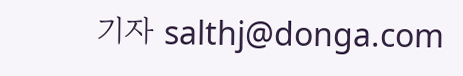기자 salthj@donga.com